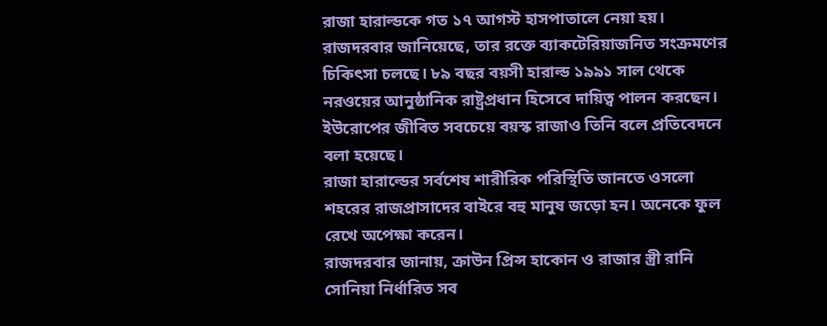রাজা হারাল্ডকে গত ১৭ আগস্ট হাসপাতালে নেয়া হয়। রাজদরবার জানিয়েছে, তার রক্তে ব্যাকটেরিয়াজনিত সংক্রমণের চিকিৎসা চলছে। ৮৯ বছর বয়সী হারাল্ড ১৯৯১ সাল থেকে নরওয়ের আনুষ্ঠানিক রাষ্ট্রপ্রধান হিসেবে দায়িত্ব পালন করছেন। ইউরোপের জীবিত সবচেয়ে বয়স্ক রাজাও তিনি বলে প্রতিবেদনে বলা হয়েছে।
রাজা হারাল্ডের সর্বশেষ শারীরিক পরিস্থিতি জানতে ওসলো শহরের রাজপ্রাসাদের বাইরে বহু মানুষ জড়ো হন। অনেকে ফুল রেখে অপেক্ষা করেন।
রাজদরবার জানায়, ক্রাউন প্রিন্স হাকোন ও রাজার স্ত্রী রানি সোনিয়া নির্ধারিত সব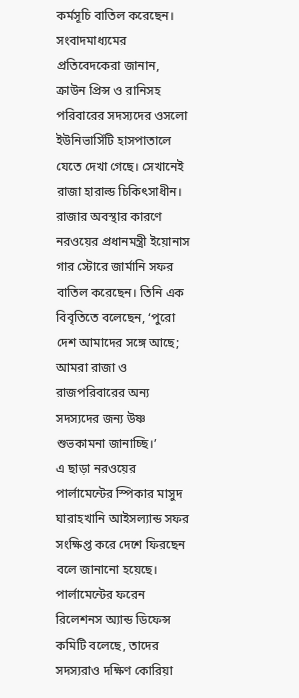কর্মসূচি বাতিল করেছেন। সংবাদমাধ্যমের প্রতিবেদকেরা জানান, ক্রাউন প্রিন্স ও রানিসহ পরিবারের সদস্যদের ওসলো ইউনিভার্সিটি হাসপাতালে যেতে দেখা গেছে। সেখানেই রাজা হারাল্ড চিকিৎসাধীন।
রাজার অবস্থার কারণে নরওয়ের প্রধানমন্ত্রী ইয়োনাস গার স্টোরে জার্মানি সফর বাতিল করেছেন। তিনি এক বিবৃতিতে বলেছেন, ‘পুরো দেশ আমাদের সঙ্গে আছে; আমরা রাজা ও রাজপরিবারের অন্য সদস্যদের জন্য উষ্ণ শুভকামনা জানাচ্ছি।’
এ ছাড়া নরওয়ের পার্লামেন্টের স্পিকার মাসুদ ঘারাহখানি আইসল্যান্ড সফর সংক্ষিপ্ত করে দেশে ফিরছেন বলে জানানো হয়েছে। পার্লামেন্টের ফরেন রিলেশনস অ্যান্ড ডিফেন্স কমিটি বলেছে, তাদের সদস্যরাও দক্ষিণ কোরিয়া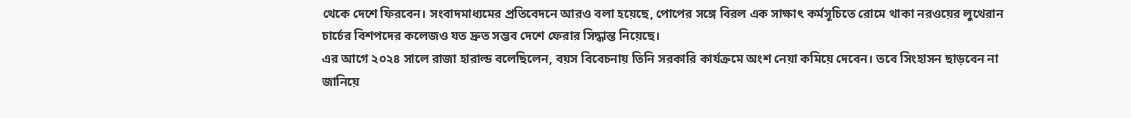থেকে দেশে ফিরবেন। সংবাদমাধ্যমের প্রতিবেদনে আরও বলা হয়েছে, পোপের সঙ্গে বিরল এক সাক্ষাৎ কর্মসূচিতে রোমে থাকা নরওয়ের লুথেরান চার্চের বিশপদের কলেজও যত দ্রুত সম্ভব দেশে ফেরার সিদ্ধান্ত নিয়েছে।
এর আগে ২০২৪ সালে রাজা হারাল্ড বলেছিলেন, বয়স বিবেচনায় তিনি সরকারি কার্যক্রমে অংশ নেয়া কমিয়ে দেবেন। তবে সিংহাসন ছাড়বেন না জানিয়ে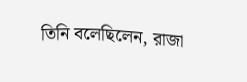তিনি বলেছিলেন, রাজা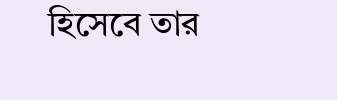হিসেবে তার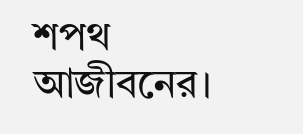শপথ আজীবনের।